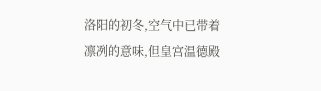洛阳的初冬,空气中已带着凛冽的意味,但皇宫温德殿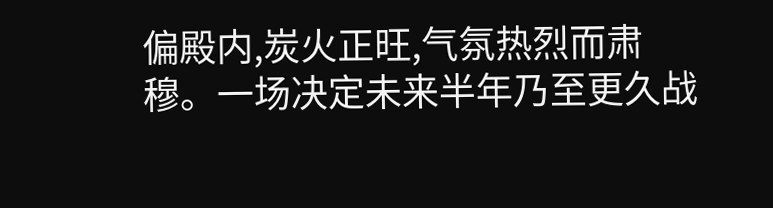偏殿内,炭火正旺,气氛热烈而肃穆。一场决定未来半年乃至更久战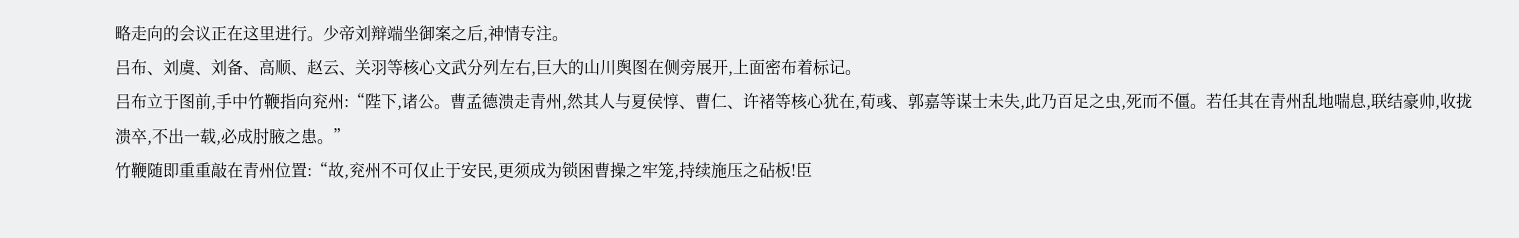略走向的会议正在这里进行。少帝刘辩端坐御案之后,神情专注。
吕布、刘虞、刘备、高顺、赵云、关羽等核心文武分列左右,巨大的山川舆图在侧旁展开,上面密布着标记。
吕布立于图前,手中竹鞭指向兖州:“陛下,诸公。曹孟德溃走青州,然其人与夏侯惇、曹仁、许褚等核心犹在,荀彧、郭嘉等谋士未失,此乃百足之虫,死而不僵。若任其在青州乱地喘息,联结豪帅,收拢溃卒,不出一载,必成肘腋之患。”
竹鞭随即重重敲在青州位置:“故,兖州不可仅止于安民,更须成为锁困曹操之牢笼,持续施压之砧板!臣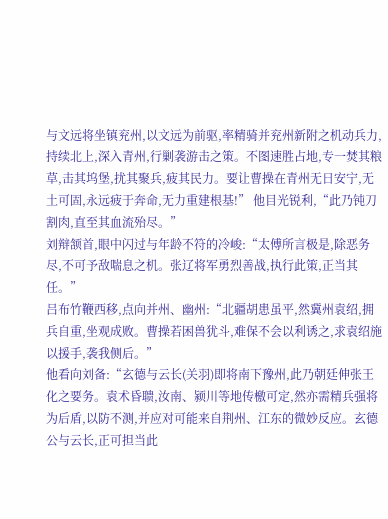与文远将坐镇兖州,以文远为前驱,率精骑并兖州新附之机动兵力,持续北上,深入青州,行剿袭游击之策。不图速胜占地,专一焚其粮草,击其坞堡,扰其聚兵,疲其民力。要让曹操在青州无日安宁,无土可固,永远疲于奔命,无力重建根基!” 他目光锐利,“此乃钝刀割肉,直至其血流殆尽。”
刘辩颔首,眼中闪过与年龄不符的冷峻:“太傅所言极是,除恶务尽,不可予敌喘息之机。张辽将军勇烈善战,执行此策,正当其任。”
吕布竹鞭西移,点向并州、幽州:“北疆胡患虽平,然冀州袁绍,拥兵自重,坐观成败。曹操若困兽犹斗,难保不会以利诱之,求袁绍施以援手,袭我侧后。”
他看向刘备:“玄德与云长(关羽)即将南下豫州,此乃朝廷伸张王化之要务。袁术昏聩,汝南、颍川等地传檄可定,然亦需精兵强将为后盾,以防不测,并应对可能来自荆州、江东的微妙反应。玄德公与云长,正可担当此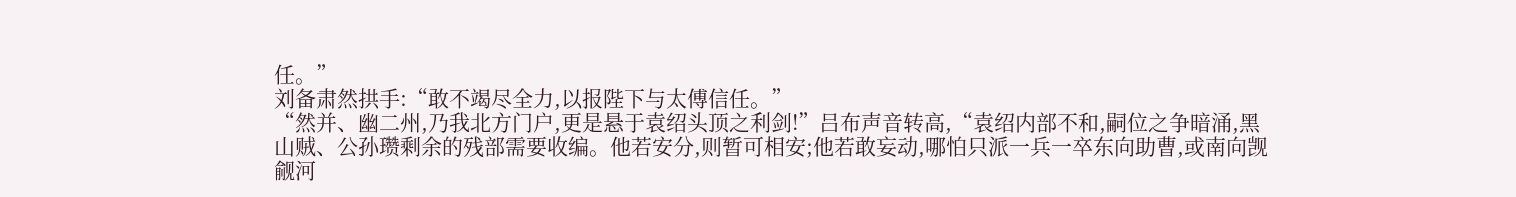任。”
刘备肃然拱手:“敢不竭尽全力,以报陛下与太傅信任。”
“然并、幽二州,乃我北方门户,更是悬于袁绍头顶之利剑!”吕布声音转高,“袁绍内部不和,嗣位之争暗涌,黑山贼、公孙瓒剩余的残部需要收编。他若安分,则暂可相安;他若敢妄动,哪怕只派一兵一卒东向助曹,或南向觊觎河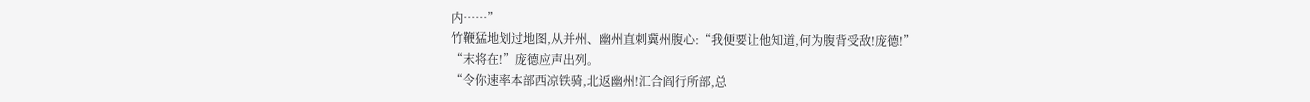内……”
竹鞭猛地划过地图,从并州、幽州直刺冀州腹心:“我便要让他知道,何为腹背受敌!庞德!”
“末将在!”庞德应声出列。
“令你速率本部西凉铁骑,北返幽州!汇合阎行所部,总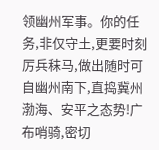领幽州军事。你的任务,非仅守土,更要时刻厉兵秣马,做出随时可自幽州南下,直捣冀州渤海、安平之态势!广布哨骑,密切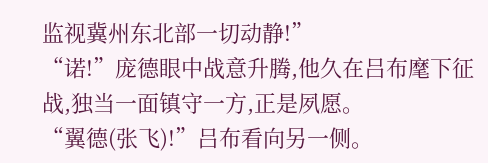监视冀州东北部一切动静!”
“诺!”庞德眼中战意升腾,他久在吕布麾下征战,独当一面镇守一方,正是夙愿。
“翼德(张飞)!”吕布看向另一侧。